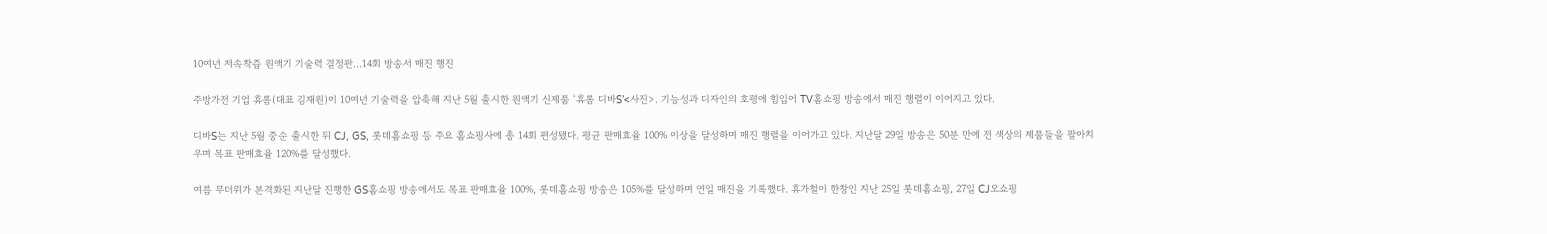10여년 저속착즙 원액기 기술력 결정판…14회 방송서 매진 행진

주방가전 기업 휴롬(대표 김재원)이 10여년 기술력을 압축해 지난 5월 출시한 원액기 신제품 ‘휴롬 디바S’<사진>. 기능성과 디자인의 호평에 힘입어 TV홈쇼핑 방송에서 매진 행렬이 이어지고 있다.

디바S는 지난 5월 중순 출시한 뒤 CJ, GS, 롯데홈쇼핑 등 주요 홈쇼핑사에 총 14회 편성됐다. 평균 판매효율 100% 이상을 달성하며 매진 행렬을 이어가고 있다. 지난달 29일 방송은 50분 만에 전 색상의 제품들을 팔아치우며 목표 판매효율 120%를 달성했다.

여름 무더위가 본격화된 지난달 진행한 GS홈쇼핑 방송에서도 목표 판매효율 100%, 롯데홈쇼핑 방송은 105%를 달성하며 연일 매진을 기록했다. 휴가철이 한창인 지난 25일 롯데홈쇼핑, 27일 CJ오쇼핑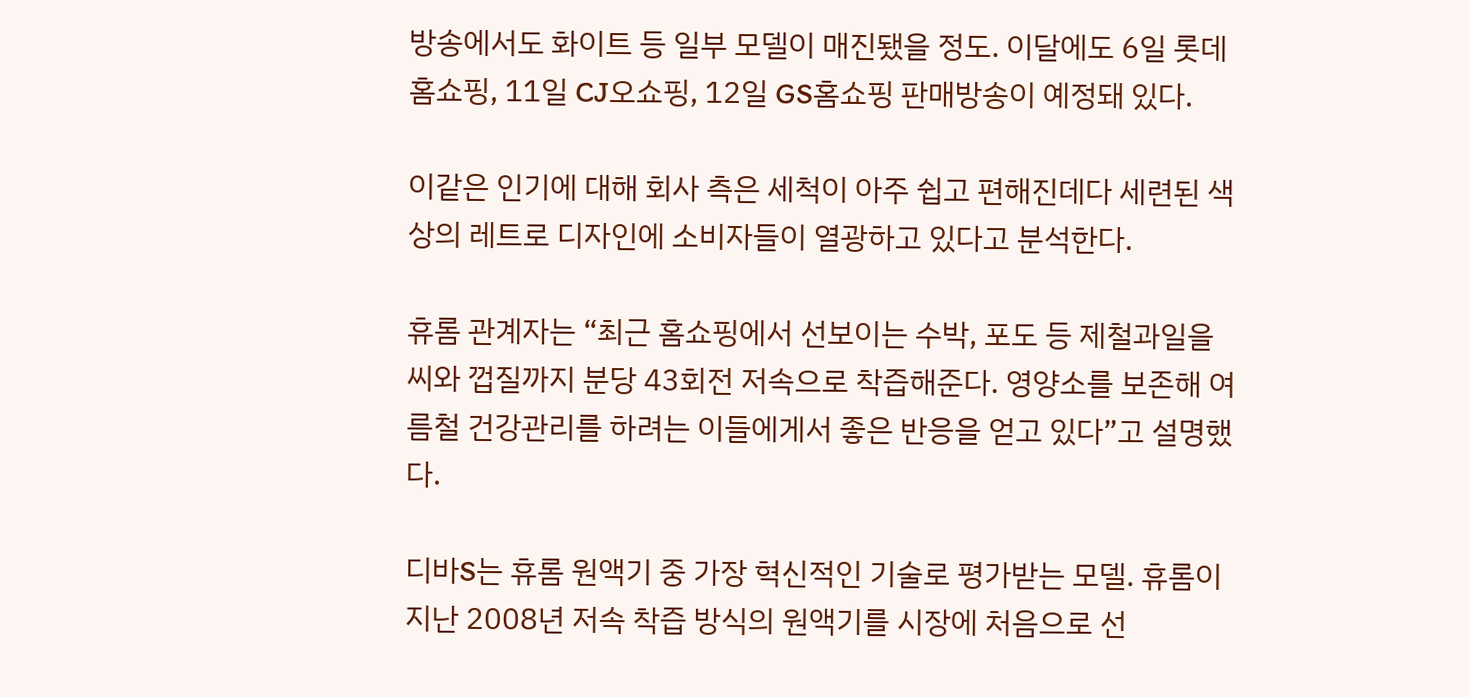방송에서도 화이트 등 일부 모델이 매진됐을 정도. 이달에도 6일 롯데홈쇼핑, 11일 CJ오쇼핑, 12일 GS홈쇼핑 판매방송이 예정돼 있다.

이같은 인기에 대해 회사 측은 세척이 아주 쉽고 편해진데다 세련된 색상의 레트로 디자인에 소비자들이 열광하고 있다고 분석한다.

휴롬 관계자는 “최근 홈쇼핑에서 선보이는 수박, 포도 등 제철과일을 씨와 껍질까지 분당 43회전 저속으로 착즙해준다. 영양소를 보존해 여름철 건강관리를 하려는 이들에게서 좋은 반응을 얻고 있다”고 설명했다.

디바S는 휴롬 원액기 중 가장 혁신적인 기술로 평가받는 모델. 휴롬이 지난 2008년 저속 착즙 방식의 원액기를 시장에 처음으로 선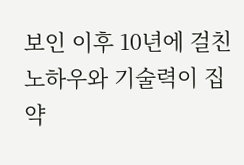보인 이후 10년에 걸친 노하우와 기술력이 집약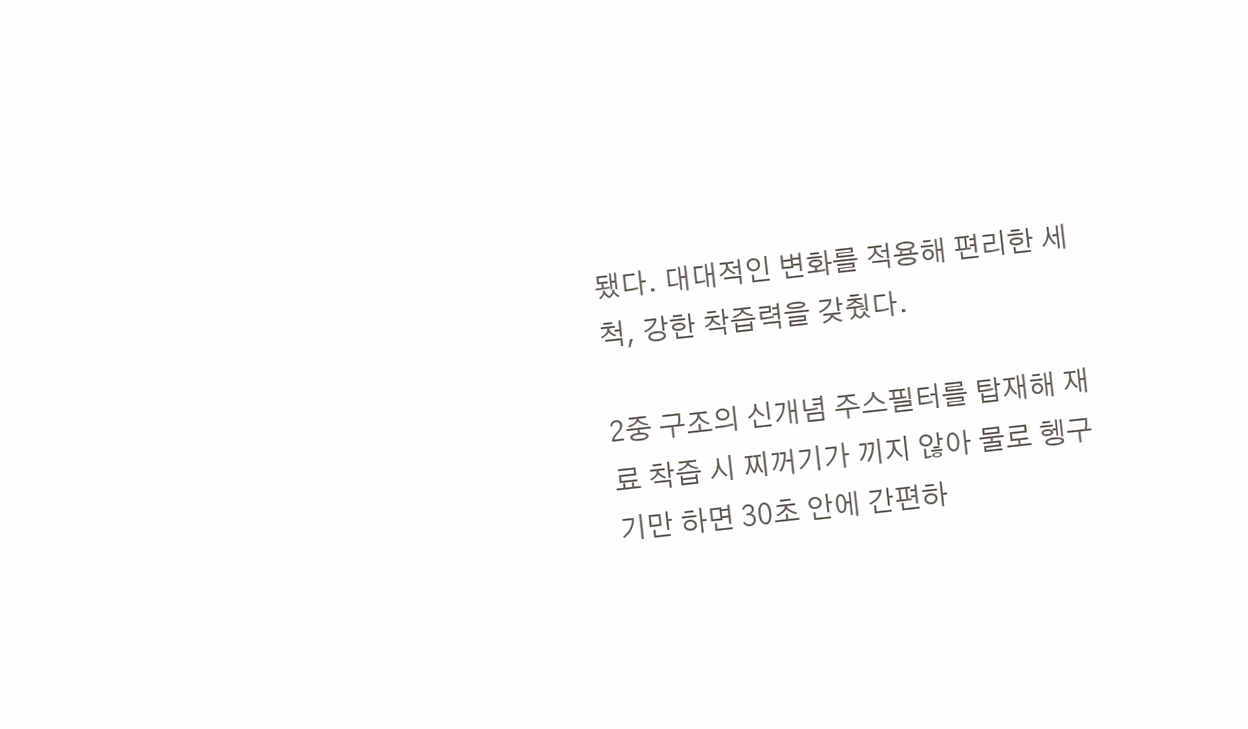됐다. 대대적인 변화를 적용해 편리한 세척, 강한 착즙력을 갖췄다.

2중 구조의 신개념 주스필터를 탑재해 재료 착즙 시 찌꺼기가 끼지 않아 물로 헹구기만 하면 30초 안에 간편하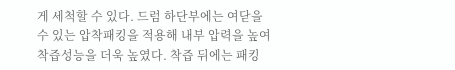게 세척할 수 있다. 드럼 하단부에는 여닫을 수 있는 압착패킹을 적용해 내부 압력을 높여 착즙성능을 더욱 높였다. 착즙 뒤에는 패킹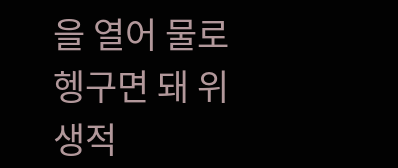을 열어 물로 헹구면 돼 위생적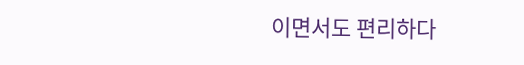이면서도 편리하다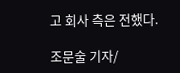고 회사 측은 전했다.

조문술 기자/